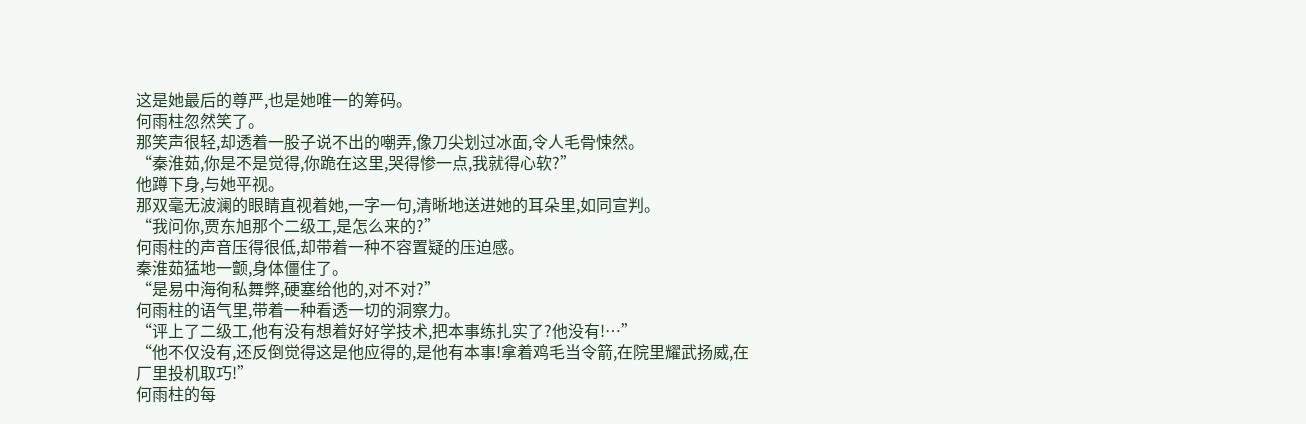这是她最后的尊严,也是她唯一的筹码。
何雨柱忽然笑了。
那笑声很轻,却透着一股子说不出的嘲弄,像刀尖划过冰面,令人毛骨悚然。
“秦淮茹,你是不是觉得,你跪在这里,哭得惨一点,我就得心软?”
他蹲下身,与她平视。
那双毫无波澜的眼睛直视着她,一字一句,清晰地送进她的耳朵里,如同宣判。
“我问你,贾东旭那个二级工,是怎么来的?”
何雨柱的声音压得很低,却带着一种不容置疑的压迫感。
秦淮茹猛地一颤,身体僵住了。
“是易中海徇私舞弊,硬塞给他的,对不对?”
何雨柱的语气里,带着一种看透一切的洞察力。
“评上了二级工,他有没有想着好好学技术,把本事练扎实了?他没有!…”
“他不仅没有,还反倒觉得这是他应得的,是他有本事!拿着鸡毛当令箭,在院里耀武扬威,在厂里投机取巧!”
何雨柱的每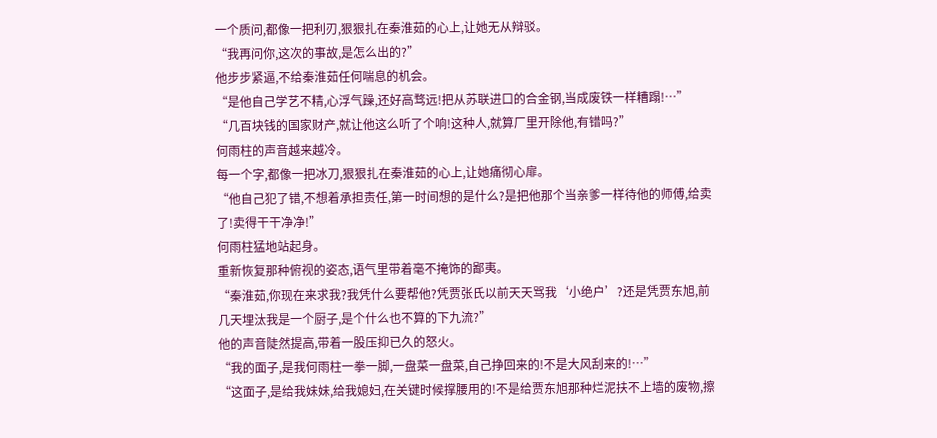一个质问,都像一把利刃,狠狠扎在秦淮茹的心上,让她无从辩驳。
“我再问你,这次的事故,是怎么出的?”
他步步紧逼,不给秦淮茹任何喘息的机会。
“是他自己学艺不精,心浮气躁,还好高骛远!把从苏联进口的合金钢,当成废铁一样糟蹋!…”
“几百块钱的国家财产,就让他这么听了个响!这种人,就算厂里开除他,有错吗?”
何雨柱的声音越来越冷。
每一个字,都像一把冰刀,狠狠扎在秦淮茹的心上,让她痛彻心扉。
“他自己犯了错,不想着承担责任,第一时间想的是什么?是把他那个当亲爹一样待他的师傅,给卖了!卖得干干净净!”
何雨柱猛地站起身。
重新恢复那种俯视的姿态,语气里带着毫不掩饰的鄙夷。
“秦淮茹,你现在来求我?我凭什么要帮他?凭贾张氏以前天天骂我‘小绝户’?还是凭贾东旭,前几天埋汰我是一个厨子,是个什么也不算的下九流?”
他的声音陡然提高,带着一股压抑已久的怒火。
“我的面子,是我何雨柱一拳一脚,一盘菜一盘菜,自己挣回来的!不是大风刮来的!…”
“这面子,是给我妹妹,给我媳妇,在关键时候撑腰用的!不是给贾东旭那种烂泥扶不上墙的废物,擦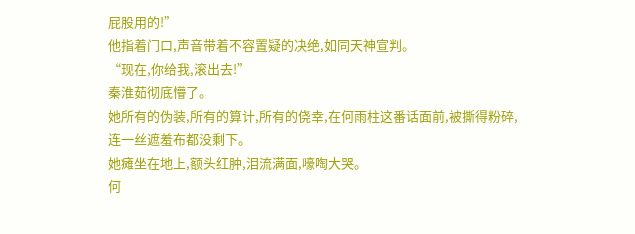屁股用的!”
他指着门口,声音带着不容置疑的决绝,如同天神宣判。
“现在,你给我,滚出去!”
秦淮茹彻底懵了。
她所有的伪装,所有的算计,所有的侥幸,在何雨柱这番话面前,被撕得粉碎,连一丝遮羞布都没剩下。
她瘫坐在地上,额头红肿,泪流满面,嚎啕大哭。
何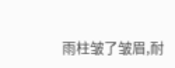雨柱皱了皱眉,耐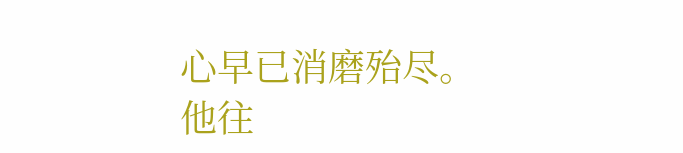心早已消磨殆尽。
他往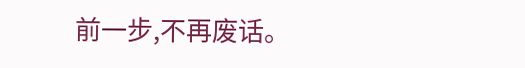前一步,不再废话。